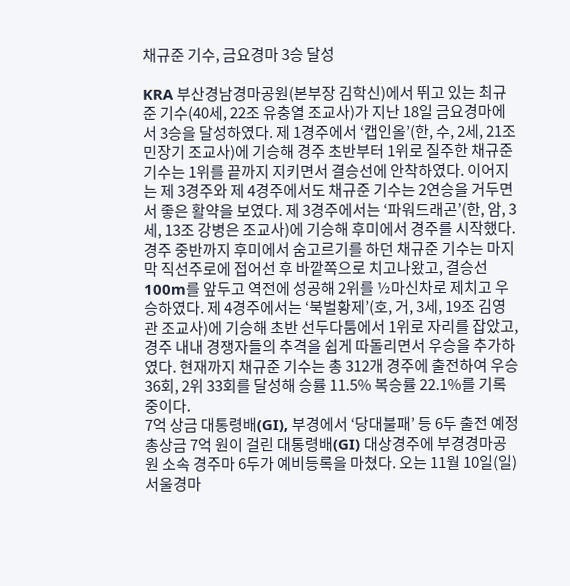채규준 기수, 금요경마 3승 달성

KRA 부산경남경마공원(본부장 김학신)에서 뛰고 있는 최규준 기수(40세, 22조 유충열 조교사)가 지난 18일 금요경마에서 3승을 달성하였다. 제 1경주에서 ‘캡인올’(한, 수, 2세, 21조 민장기 조교사)에 기승해 경주 초반부터 1위로 질주한 채규준 기수는 1위를 끝까지 지키면서 결승선에 안착하였다. 이어지는 제 3경주와 제 4경주에서도 채규준 기수는 2연승을 거두면서 좋은 활약을 보였다. 제 3경주에서는 ‘파워드래곤’(한, 암, 3세, 13조 강병은 조교사)에 기승해 후미에서 경주를 시작했다. 경주 중반까지 후미에서 숨고르기를 하던 채규준 기수는 마지막 직선주로에 접어선 후 바깥쪽으로 치고나왔고, 결승선 100m를 앞두고 역전에 성공해 2위를 ½마신차로 제치고 우승하였다. 제 4경주에서는 ‘북벌황제’(호, 거, 3세, 19조 김영관 조교사)에 기승해 초반 선두다툼에서 1위로 자리를 잡았고, 경주 내내 경쟁자들의 추격을 쉽게 따돌리면서 우승을 추가하였다. 현재까지 채규준 기수는 총 312개 경주에 출전하여 우승 36회, 2위 33회를 달성해 승률 11.5% 복승률 22.1%를 기록 중이다.
7억 상금 대통령배(GI), 부경에서 ‘당대불패’ 등 6두 출전 예정
총상금 7억 원이 걸린 대통령배(GI) 대상경주에 부경경마공원 소속 경주마 6두가 예비등록을 마쳤다. 오는 11월 10일(일) 서울경마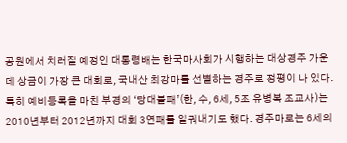공원에서 치러질 예정인 대통령배는 한국마사회가 시행하는 대상경주 가운데 상금이 가장 큰 대회로, 국내산 최강마를 선별하는 경주로 정평이 나 있다. 특히 예비등록을 마친 부경의 ‘당대불패’(한, 수, 6세, 5조 유병복 조교사)는 2010년부터 2012년까지 대회 3연패를 일궈내기도 했다. 경주마로는 6세의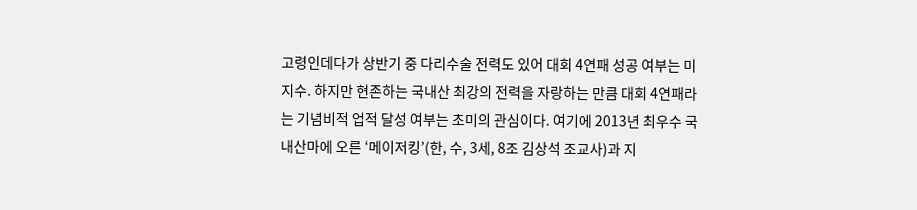고령인데다가 상반기 중 다리수술 전력도 있어 대회 4연패 성공 여부는 미지수. 하지만 현존하는 국내산 최강의 전력을 자랑하는 만큼 대회 4연패라는 기념비적 업적 달성 여부는 초미의 관심이다. 여기에 2013년 최우수 국내산마에 오른 ‘메이저킹’(한, 수, 3세, 8조 김상석 조교사)과 지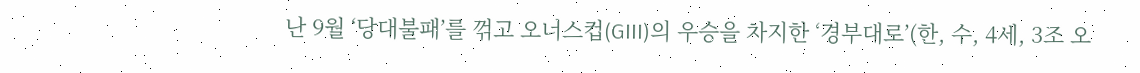난 9월 ‘당대불패’를 꺾고 오너스컵(GIII)의 우승을 차지한 ‘경부대로’(한, 수, 4세, 3조 오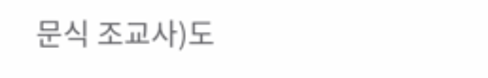문식 조교사)도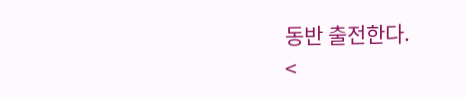동반 출전한다.
<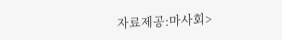자료제공:마사회>